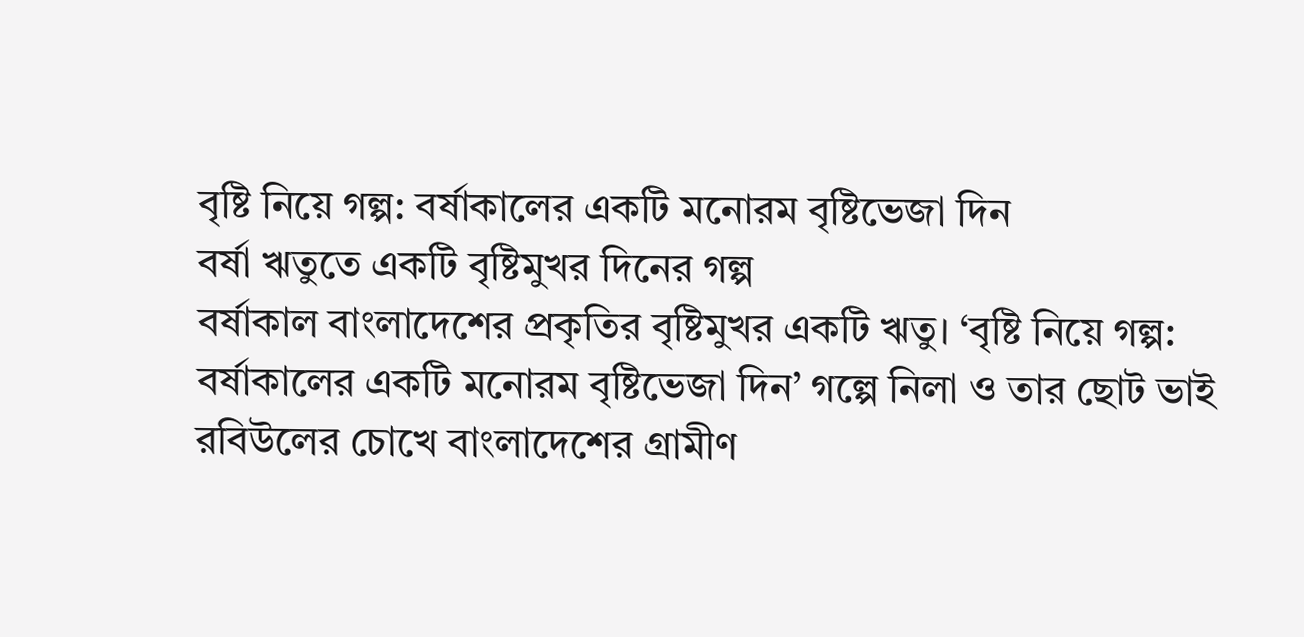বৃষ্টি নিয়ে গল্প: বর্ষাকালের একটি মনোরম বৃষ্টিভেজা দিন
বর্ষা ঋতুতে একটি বৃষ্টিমুখর দিনের গল্প
বর্ষাকাল বাংলাদেশের প্রকৃতির বৃষ্টিমুখর একটি ঋতু। ‘বৃষ্টি নিয়ে গল্প: বর্ষাকালের একটি মনোরম বৃষ্টিভেজা দিন’ গল্পে নিলা ও তার ছোট ভাই রবিউলের চোখে বাংলাদেশের গ্রামীণ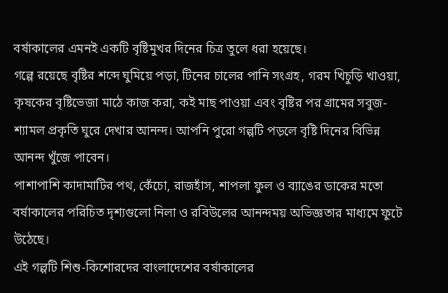বর্ষাকালের এমনই একটি বৃষ্টিমুখর দিনের চিত্র তুলে ধরা হয়েছে।
গল্পে রয়েছে বৃষ্টির শব্দে ঘুমিয়ে পড়া, টিনের চালের পানি সংগ্রহ, গরম খিচুড়ি খাওয়া, কৃষকের বৃষ্টিভেজা মাঠে কাজ করা, কই মাছ পাওয়া এবং বৃষ্টির পর গ্রামের সবুজ-শ্যামল প্রকৃতি ঘুরে দেখার আনন্দ। আপনি পুরো গল্পটি পড়লে বৃষ্টি দিনের বিভিন্ন আনন্দ খুঁজে পাবেন।
পাশাপাশি কাদামাটির পথ, কেঁচো, রাজহাঁস, শাপলা ফুল ও ব্যাঙের ডাকের মতো বর্ষাকালের পরিচিত দৃশ্যগুলো নিলা ও রবিউলের আনন্দময় অভিজ্ঞতার মাধ্যমে ফুটে উঠেছে।
এই গল্পটি শিশু-কিশোরদের বাংলাদেশের বর্ষাকালের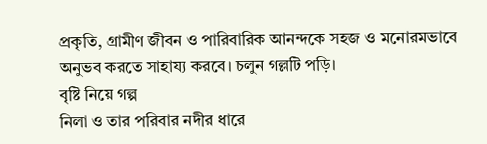প্রকৃতি, গ্রামীণ জীবন ও পারিবারিক আনন্দকে সহজ ও মনোরমভাবে অনুভব করতে সাহায্য করবে। চলুন গল্লটি পড়ি।
বৃষ্টি নিয়ে গল্প
নিলা ও তার পরিবার নদীর ধারে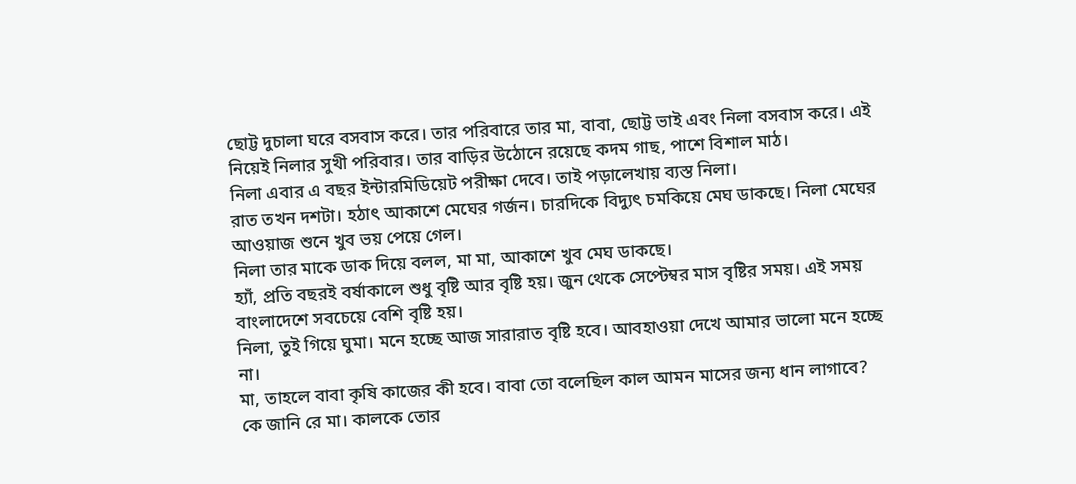ছোট্ট দুচালা ঘরে বসবাস করে। তার পরিবারে তার মা, বাবা, ছোট্ট ভাই এবং নিলা বসবাস করে। এই নিয়েই নিলার সুখী পরিবার। তার বাড়ির উঠোনে রয়েছে কদম গাছ, পাশে বিশাল মাঠ।
নিলা এবার এ বছর ইন্টারমিডিয়েট পরীক্ষা দেবে। তাই পড়ালেখায় ব্যস্ত নিলা।
রাত তখন দশটা। হঠাৎ আকাশে মেঘের গর্জন। চারদিকে বিদ্যুৎ চমকিয়ে মেঘ ডাকছে। নিলা মেঘের আওয়াজ শুনে খুব ভয় পেয়ে গেল।
নিলা তার মাকে ডাক দিয়ে বলল, মা মা, আকাশে খুব মেঘ ডাকছে।
হ্যাঁ, প্রতি বছরই বর্ষাকালে শুধু বৃষ্টি আর বৃষ্টি হয়। জুন থেকে সেপ্টেম্বর মাস বৃষ্টির সময়। এই সময় বাংলাদেশে সবচেয়ে বেশি বৃষ্টি হয়।
নিলা, তুই গিয়ে ঘুমা। মনে হচ্ছে আজ সারারাত বৃষ্টি হবে। আবহাওয়া দেখে আমার ভালো মনে হচ্ছে না।
মা, তাহলে বাবা কৃষি কাজের কী হবে। বাবা তো বলেছিল কাল আমন মাসের জন্য ধান লাগাবে?
কে জানি রে মা। কালকে তোর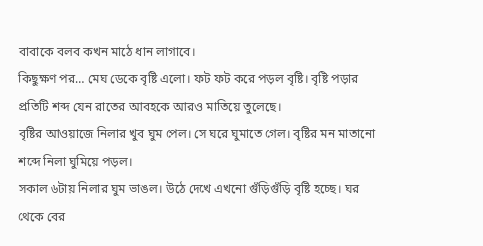বাবাকে বলব কখন মাঠে ধান লাগাবে।
কিছুক্ষণ পর… মেঘ ডেকে বৃষ্টি এলো। ফট ফট করে পড়ল বৃষ্টি। বৃষ্টি পড়ার প্রতিটি শব্দ যেন রাতের আবহকে আরও মাতিয়ে তুলেছে।
বৃষ্টির আওয়াজে নিলার খুব ঘুম পেল। সে ঘরে ঘুমাতে গেল। বৃষ্টির মন মাতানো শব্দে নিলা ঘুমিয়ে পড়ল।
সকাল ৬টায় নিলার ঘুম ভাঙল। উঠে দেখে এখনো গুঁড়িগুঁড়ি বৃষ্টি হচ্ছে। ঘর থেকে বের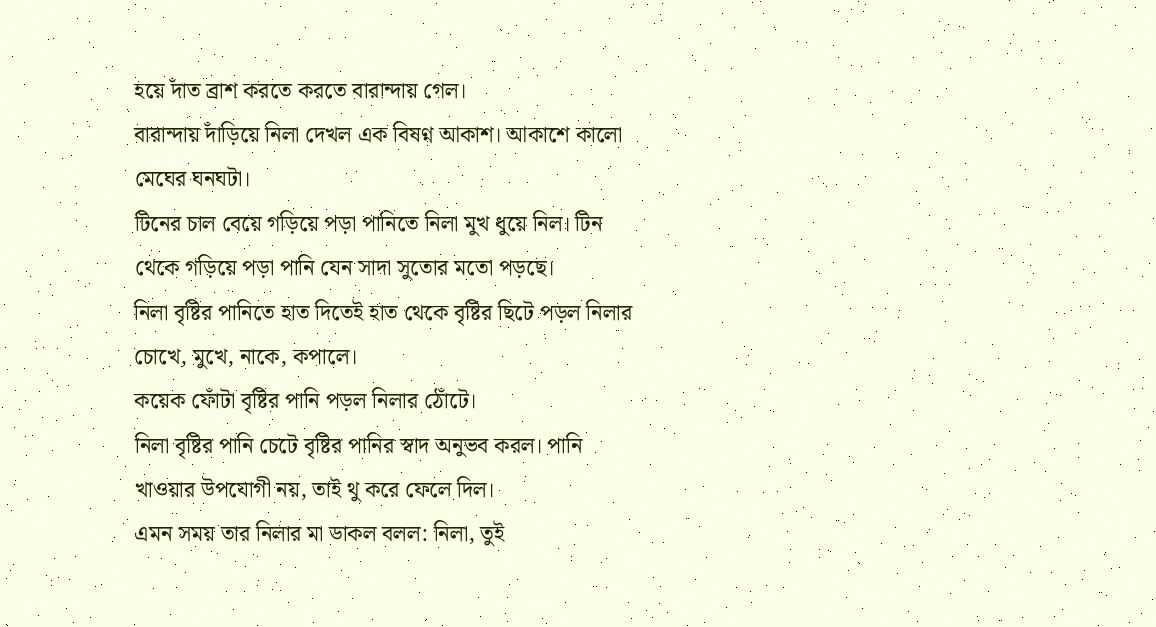হয়ে দাঁত ব্রাশ করতে করতে বারান্দায় গেল।
বারান্দায় দাঁড়িয়ে নিলা দেখল এক বিষণ্ন আকাশ। আকাশে কালো মেঘের ঘনঘটা।
টিনের চাল বেয়ে গড়িয়ে পড়া পানিতে নিলা মুখ ধুয়ে নিল। টিন থেকে গড়িয়ে পড়া পানি যেন সাদা সুতোর মতো পড়ছে।
নিলা বৃষ্টির পানিতে হাত দিতেই হাত থেকে বৃষ্টির ছিটে পড়ল নিলার চোখে, মুখে, নাকে, কপালে।
কয়েক ফোঁটা বৃষ্টির পানি পড়ল নিলার ঠোঁটে।
নিলা বৃষ্টির পানি চেটে বৃষ্টির পানির স্বাদ অনুভব করল। পানি খাওয়ার উপযোগী নয়, তাই থু করে ফেলে দিল।
এমন সময় তার নিলার মা ডাকল বলল: নিলা, তুই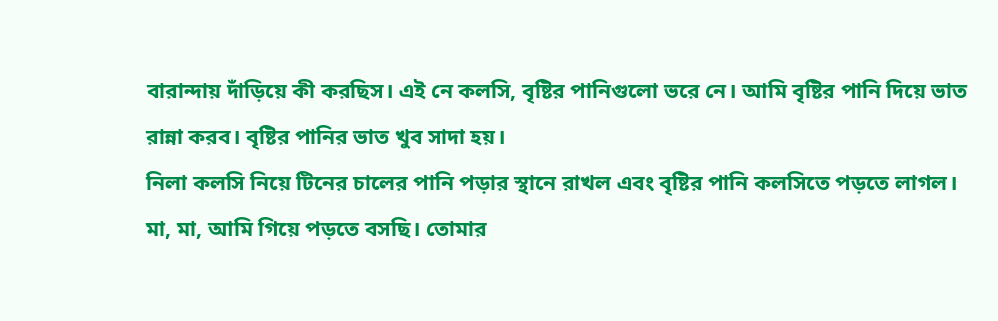বারান্দায় দাঁড়িয়ে কী করছিস। এই নে কলসি, বৃষ্টির পানিগুলো ভরে নে। আমি বৃষ্টির পানি দিয়ে ভাত রান্না করব। বৃষ্টির পানির ভাত খুব সাদা হয়।
নিলা কলসি নিয়ে টিনের চালের পানি পড়ার স্থানে রাখল এবং বৃষ্টির পানি কলসিতে পড়তে লাগল।
মা, মা, আমি গিয়ে পড়তে বসছি। তোমার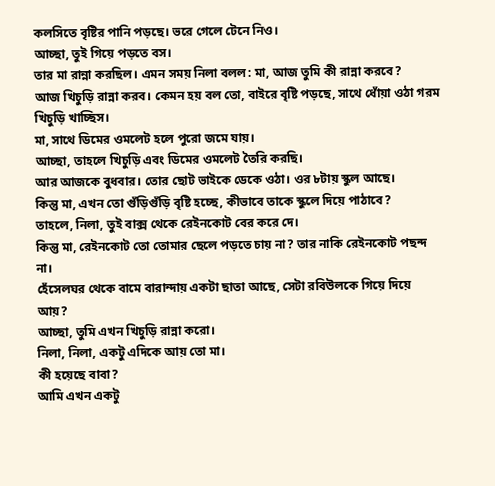কলসিতে বৃষ্টির পানি পড়ছে। ভরে গেলে টেনে নিও।
আচ্ছা, তুই গিয়ে পড়তে বস।
তার মা রান্না করছিল। এমন সময় নিলা বলল: মা, আজ তুমি কী রান্না করবে?
আজ খিচুড়ি রান্না করব। কেমন হয় বল তো, বাইরে বৃষ্টি পড়ছে, সাথে ধোঁয়া ওঠা গরম খিচুড়ি খাচ্ছিস।
মা, সাথে ডিমের ওমলেট হলে পুরো জমে যায়।
আচ্ছা, তাহলে খিচুড়ি এবং ডিমের ওমলেট তৈরি করছি।
আর আজকে বুধবার। তোর ছোট ভাইকে ডেকে ওঠা। ওর ৮টায় স্কুল আছে।
কিন্তু মা, এখন তো গুঁড়িগুঁড়ি বৃষ্টি হচ্ছে, কীভাবে তাকে স্কুলে দিয়ে পাঠাবে?
তাহলে, নিলা, তুই বাক্স থেকে রেইনকোট বের করে দে।
কিন্তু মা, রেইনকোট তো তোমার ছেলে পড়তে চায় না? তার নাকি রেইনকোট পছন্দ না।
হেঁসেলঘর থেকে বামে বারান্দায় একটা ছাতা আছে, সেটা রবিউলকে গিয়ে দিয়ে আয়?
আচ্ছা, তুমি এখন খিচুড়ি রান্না করো।
নিলা, নিলা, একটু এদিকে আয় তো মা।
কী হয়েছে বাবা?
আমি এখন একটু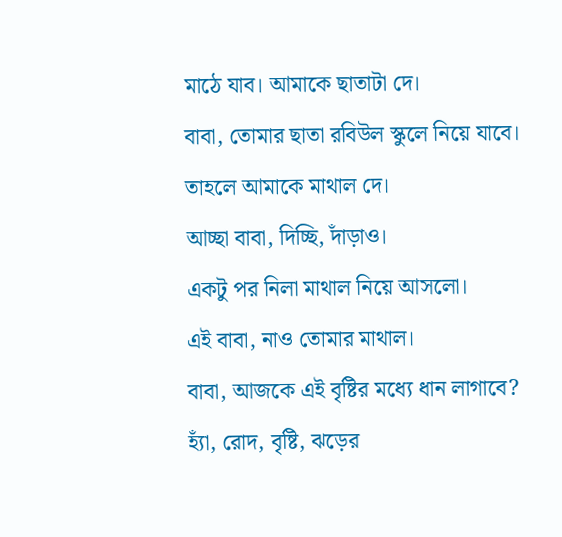মাঠে যাব। আমাকে ছাতাটা দে।
বাবা, তোমার ছাতা রবিউল স্কুলে নিয়ে যাবে।
তাহলে আমাকে মাথাল দে।
আচ্ছা বাবা, দিচ্ছি, দাঁড়াও।
একটু পর নিলা মাথাল নিয়ে আসলো।
এই বাবা, নাও তোমার মাথাল।
বাবা, আজকে এই বৃষ্টির মধ্যে ধান লাগাবে?
হ্যাঁ, রোদ, বৃষ্টি, ঝড়ের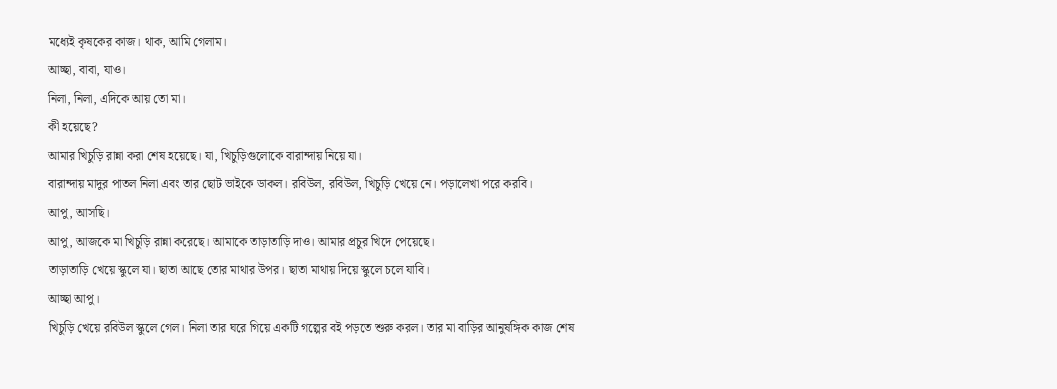মধ্যেই কৃষকের কাজ। থাক, আমি গেলাম।
আচ্ছা, বাবা, যাও।
নিলা, নিলা, এদিকে আয় তো মা।
কী হয়েছে?
আমার খিচুড়ি রান্না করা শেষ হয়েছে। যা, খিচুড়িগুলোকে বারান্দায় নিয়ে যা।
বারান্দায় মাদুর পাতল নিলা এবং তার ছোট ভাইকে ডাকল। রবিউল, রবিউল, খিচুড়ি খেয়ে নে। পড়ালেখা পরে করবি।
আপু, আসছি।
আপু, আজকে মা খিচুড়ি রান্না করেছে। আমাকে তাড়াতাড়ি দাও। আমার প্রচুর খিদে পেয়েছে।
তাড়াতাড়ি খেয়ে স্কুলে যা। ছাতা আছে তোর মাথার উপর। ছাতা মাথায় দিয়ে স্কুলে চলে যাবি।
আচ্ছা আপু।
খিচুড়ি খেয়ে রবিউল স্কুলে গেল। নিলা তার ঘরে গিয়ে একটি গল্পের বই পড়তে শুরু করল। তার মা বাড়ির আনুষঙ্গিক কাজ শেষ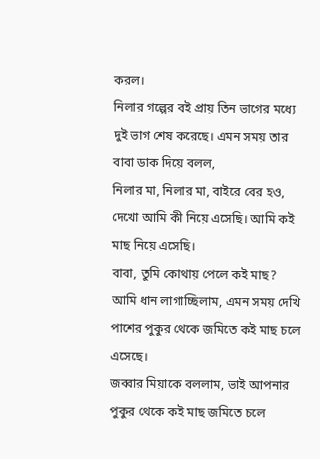করল।
নিলার গল্পের বই প্রায় তিন ভাগের মধ্যে দুই ভাগ শেষ করেছে। এমন সময় তার বাবা ডাক দিয়ে বলল,
নিলার মা, নিলার মা, বাইরে বের হও, দেখো আমি কী নিয়ে এসেছি। আমি কই মাছ নিয়ে এসেছি।
বাবা, তুমি কোথায় পেলে কই মাছ?
আমি ধান লাগাচ্ছিলাম, এমন সময় দেখি পাশের পুকুর থেকে জমিতে কই মাছ চলে এসেছে।
জব্বার মিয়াকে বললাম, ভাই আপনার পুকুর থেকে কই মাছ জমিতে চলে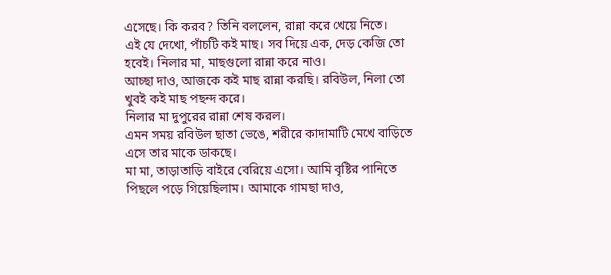এসেছে। কি করব? তিনি বললেন, রান্না করে খেয়ে নিতে।
এই যে দেখো, পাঁচটি কই মাছ। সব দিয়ে এক, দেড় কেজি তো হবেই। নিলার মা, মাছগুলো রান্না করে নাও।
আচ্ছা দাও, আজকে কই মাছ রান্না করছি। রবিউল, নিলা তো খুবই কই মাছ পছন্দ করে।
নিলার মা দুপুরের রান্না শেষ করল।
এমন সময় রবিউল ছাতা ভেঙে, শরীরে কাদামাটি মেখে বাড়িতে এসে তার মাকে ডাকছে।
মা মা, তাড়াতাড়ি বাইরে বেরিয়ে এসো। আমি বৃষ্টির পানিতে পিছলে পড়ে গিয়েছিলাম। আমাকে গামছা দাও,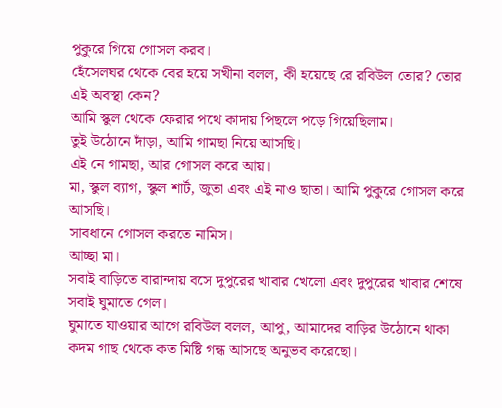পুকুরে গিয়ে গোসল করব।
হেঁসেলঘর থেকে বের হয়ে সখীনা বলল, কী হয়েছে রে রবিউল তোর? তোর এই অবস্থা কেন?
আমি স্কুল থেকে ফেরার পথে কাদায় পিছলে পড়ে গিয়েছিলাম।
তুই উঠোনে দাঁড়া, আমি গামছা নিয়ে আসছি।
এই নে গামছা, আর গোসল করে আয়।
মা, স্কুল ব্যাগ, স্কুল শার্ট, জুতা এবং এই নাও ছাতা। আমি পুকুরে গোসল করে আসছি।
সাবধানে গোসল করতে নামিস।
আচ্ছা মা।
সবাই বাড়িতে বারান্দায় বসে দুপুরের খাবার খেলো এবং দুপুরের খাবার শেষে সবাই ঘুমাতে গেল।
ঘুমাতে যাওয়ার আগে রবিউল বলল, আপু, আমাদের বাড়ির উঠোনে থাকা কদম গাছ থেকে কত মিষ্টি গন্ধ আসছে অনুভব করেছো।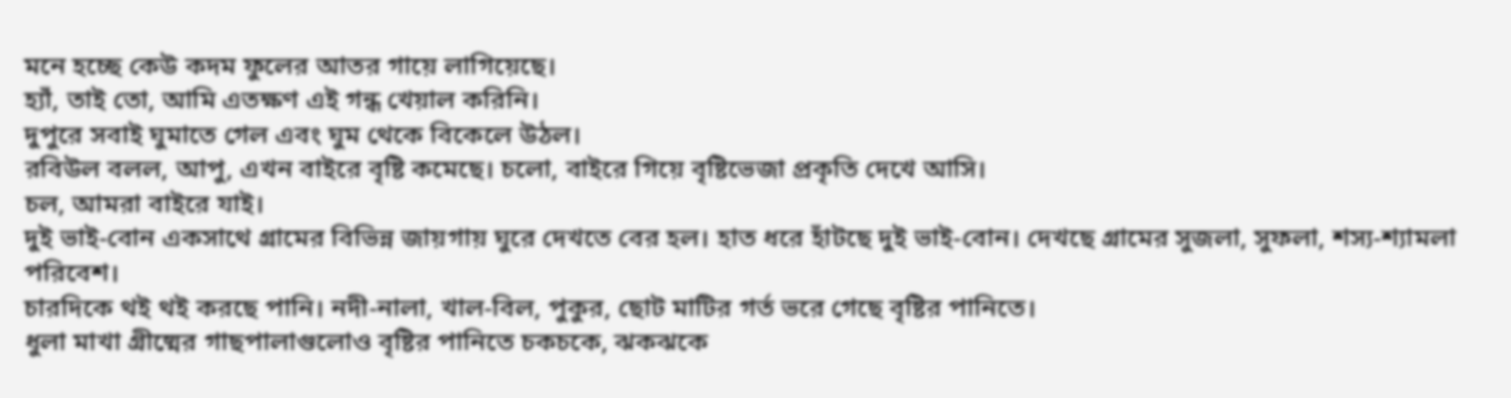মনে হচ্ছে কেউ কদম ফুলের আতর গায়ে লাগিয়েছে।
হ্যাঁ, তাই তো, আমি এতক্ষণ এই গন্ধ খেয়াল করিনি।
দুপুরে সবাই ঘুমাতে গেল এবং ঘুম থেকে বিকেলে উঠল।
রবিউল বলল, আপু, এখন বাইরে বৃষ্টি কমেছে। চলো, বাইরে গিয়ে বৃষ্টিভেজা প্রকৃতি দেখে আসি।
চল, আমরা বাইরে যাই।
দুই ভাই-বোন একসাথে গ্রামের বিভিন্ন জায়গায় ঘুরে দেখতে বের হল। হাত ধরে হাঁটছে দুই ভাই-বোন। দেখছে গ্রামের সুজলা, সুফলা, শস্য-শ্যামলা পরিবেশ।
চারদিকে থই থই করছে পানি। নদী-নালা, খাল-বিল, পুকুর, ছোট মাটির গর্ত ভরে গেছে বৃষ্টির পানিতে।
ধুলা মাখা গ্রীষ্মের গাছপালাগুলোও বৃষ্টির পানিতে চকচকে, ঝকঝকে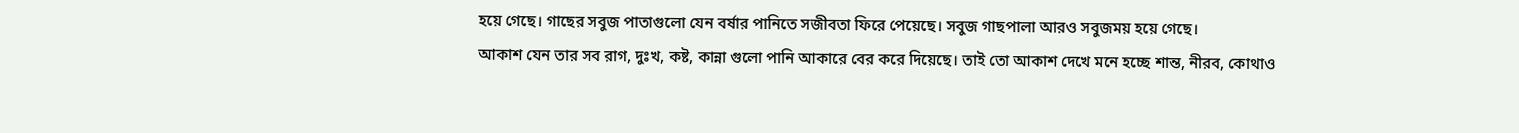হয়ে গেছে। গাছের সবুজ পাতাগুলো যেন বর্ষার পানিতে সজীবতা ফিরে পেয়েছে। সবুজ গাছপালা আরও সবুজময় হয়ে গেছে।
আকাশ যেন তার সব রাগ, দুঃখ, কষ্ট, কান্না গুলো পানি আকারে বের করে দিয়েছে। তাই তো আকাশ দেখে মনে হচ্ছে শান্ত, নীরব, কোথাও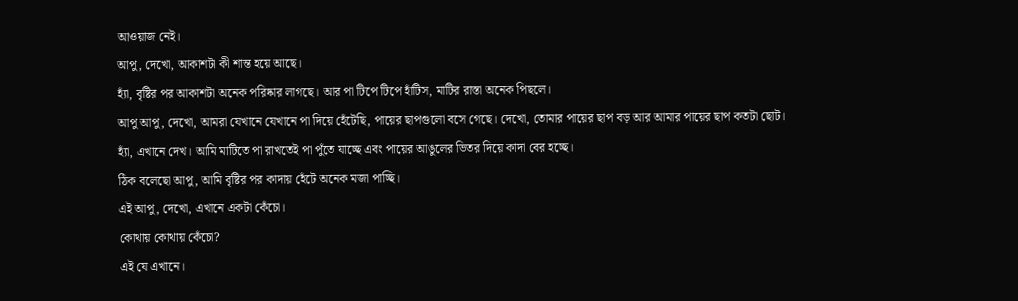আওয়াজ নেই।
আপু, দেখো, আকাশটা কী শান্ত হয়ে আছে।
হ্যাঁ, বৃষ্টির পর আকাশটা অনেক পরিষ্কার লাগছে। আর পা টিপে টিপে হাঁটিস, মাটির রাস্তা অনেক পিছলে।
আপু আপু, দেখো, আমরা যেখানে যেখানে পা দিয়ে হেঁটেছি, পায়ের ছাপগুলো বসে গেছে। দেখো, তোমার পায়ের ছাপ বড় আর আমার পায়ের ছাপ কতটা ছোট।
হ্যাঁ, এখানে দেখ। আমি মাটিতে পা রাখতেই পা পুঁতে যাচ্ছে এবং পায়ের আঙুলের ভিতর দিয়ে কাদা বের হচ্ছে।
ঠিক বলেছো আপু, আমি বৃষ্টির পর কাদায় হেঁটে অনেক মজা পাচ্ছি।
এই আপু, দেখো, এখানে একটা কেঁচো।
কোথায় কোথায় কেঁচো?
এই যে এখানে।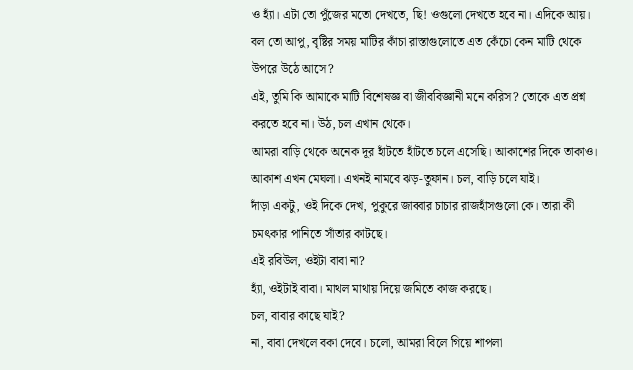ও হ্যাঁ। এটা তো পুঁজের মতো দেখতে, ছি! ওগুলো দেখতে হবে না। এদিকে আয়।
বল তো আপু, বৃষ্টির সময় মাটির কাঁচা রাস্তাগুলোতে এত কেঁচো কেন মাটি থেকে উপরে উঠে আসে?
এই, তুমি কি আমাকে মাটি বিশেষজ্ঞ বা জীববিজ্ঞানী মনে করিস? তোকে এত প্রশ্ন করতে হবে না। উঠ, চল এখান থেকে।
আমরা বাড়ি থেকে অনেক দূর হাঁটতে হাঁটতে চলে এসেছি। আকাশের দিকে তাকাও। আকাশ এখন মেঘলা। এখনই নামবে ঝড়-তুফান। চল, বাড়ি চলে যাই।
দাঁড়া একটু, ওই দিকে দেখ, পুকুরে জাব্বার চাচার রাজহাঁসগুলো কে। তারা কী চমৎকার পানিতে সাঁতার কাটছে।
এই রবিউল, ওইটা বাবা না?
হ্যাঁ, ওইটাই বাবা। মাথল মাথায় দিয়ে জমিতে কাজ করছে।
চল, বাবার কাছে যাই?
না, বাবা দেখলে বকা দেবে। চলো, আমরা বিলে গিয়ে শাপলা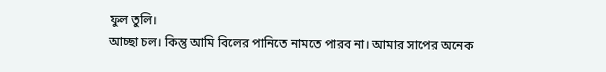ফুল তুলি।
আচ্ছা চল। কিন্তু আমি বিলের পানিতে নামতে পারব না। আমার সাপের অনেক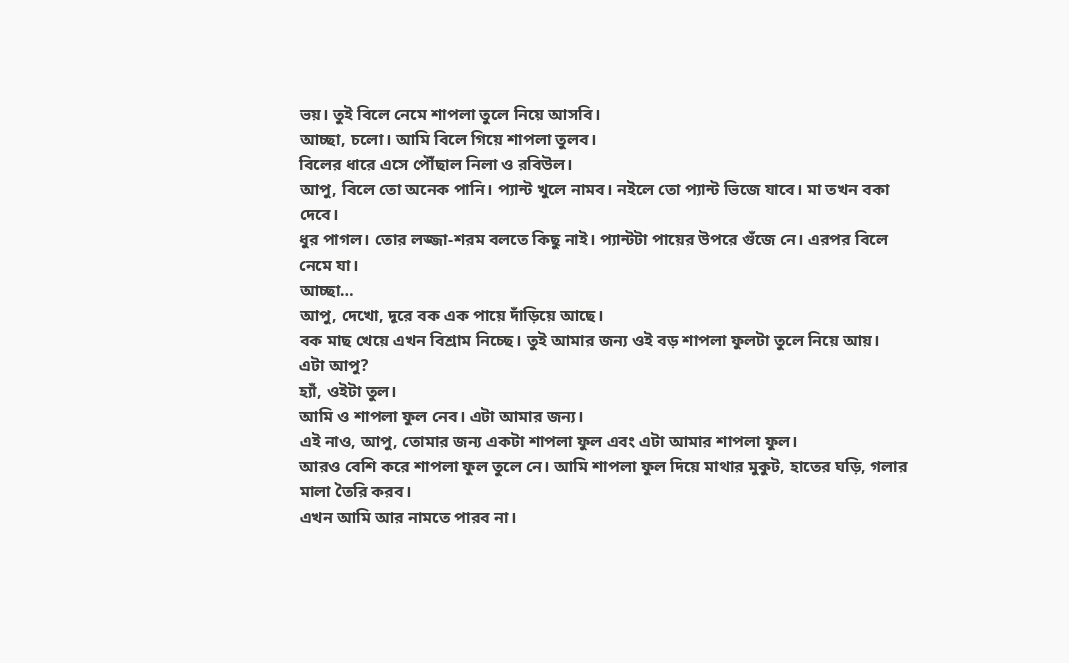ভয়। তুই বিলে নেমে শাপলা তুলে নিয়ে আসবি।
আচ্ছা, চলো। আমি বিলে গিয়ে শাপলা তুলব।
বিলের ধারে এসে পৌঁছাল নিলা ও রবিউল।
আপু, বিলে তো অনেক পানি। প্যান্ট খুলে নামব। নইলে তো প্যান্ট ভিজে যাবে। মা তখন বকা দেবে।
ধুর পাগল। তোর লজ্জা-শরম বলতে কিছু নাই। প্যান্টটা পায়ের উপরে গুঁজে নে। এরপর বিলে নেমে যা।
আচ্ছা…
আপু, দেখো, দূরে বক এক পায়ে দাঁড়িয়ে আছে।
বক মাছ খেয়ে এখন বিশ্রাম নিচ্ছে। তুই আমার জন্য ওই বড় শাপলা ফুলটা তুলে নিয়ে আয়।
এটা আপু?
হ্যাঁ, ওইটা তুল।
আমি ও শাপলা ফুল নেব। এটা আমার জন্য।
এই নাও, আপু, তোমার জন্য একটা শাপলা ফুল এবং এটা আমার শাপলা ফুল।
আরও বেশি করে শাপলা ফুল তুলে নে। আমি শাপলা ফুল দিয়ে মাথার মুকুট, হাতের ঘড়ি, গলার মালা তৈরি করব।
এখন আমি আর নামতে পারব না।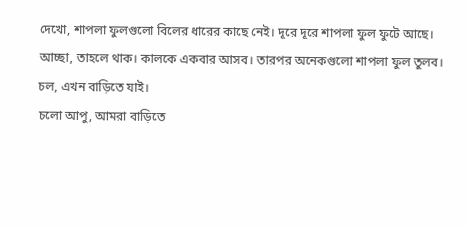দেখো, শাপলা ফুলগুলো বিলের ধারের কাছে নেই। দূরে দূরে শাপলা ফুল ফুটে আছে।
আচ্ছা, তাহলে থাক। কালকে একবার আসব। তারপর অনেকগুলো শাপলা ফুল তুলব।
চল, এখন বাড়িতে যাই।
চলো আপু, আমরা বাড়িতে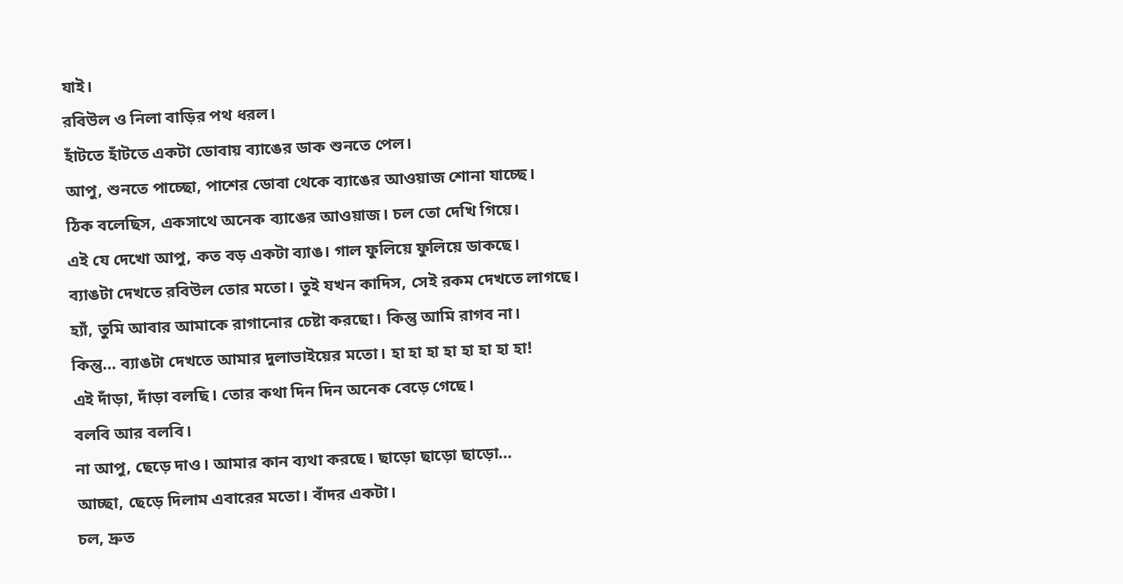যাই।
রবিউল ও নিলা বাড়ির পথ ধরল।
হাঁটতে হাঁটতে একটা ডোবায় ব্যাঙের ডাক শুনতে পেল।
আপু, শুনতে পাচ্ছো, পাশের ডোবা থেকে ব্যাঙের আওয়াজ শোনা যাচ্ছে।
ঠিক বলেছিস, একসাথে অনেক ব্যাঙের আওয়াজ। চল তো দেখি গিয়ে।
এই যে দেখো আপু, কত বড় একটা ব্যাঙ। গাল ফুলিয়ে ফুলিয়ে ডাকছে।
ব্যাঙটা দেখতে রবিউল তোর মতো। তুই যখন কাদিস, সেই রকম দেখতে লাগছে।
হ্যাঁ, তুমি আবার আমাকে রাগানোর চেষ্টা করছো। কিন্তু আমি রাগব না।
কিন্তু… ব্যাঙটা দেখতে আমার দুলাভাইয়ের মতো। হা হা হা হা হা হা হা হা!
এই দাঁড়া, দাঁড়া বলছি। তোর কথা দিন দিন অনেক বেড়ে গেছে।
বলবি আর বলবি।
না আপু, ছেড়ে দাও। আমার কান ব্যথা করছে। ছাড়ো ছাড়ো ছাড়ো…
আচ্ছা, ছেড়ে দিলাম এবারের মতো। বাঁদর একটা।
চল, দ্রুত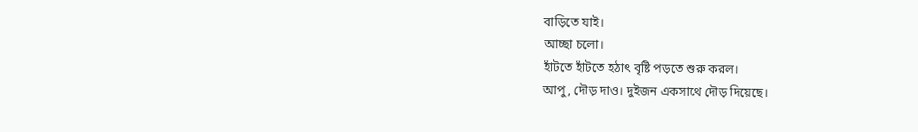বাড়িতে যাই।
আচ্ছা চলো।
হাঁটতে হাঁটতে হঠাৎ বৃষ্টি পড়তে শুরু করল।
আপু, দৌড় দাও। দুইজন একসাথে দৌড় দিয়েছে।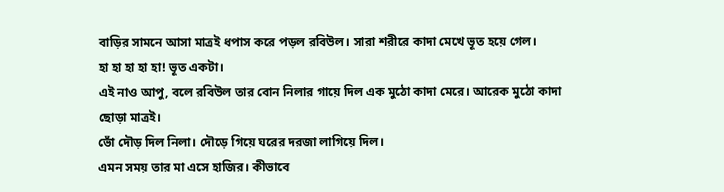বাড়ির সামনে আসা মাত্রই ধপাস করে পড়ল রবিউল। সারা শরীরে কাদা মেখে ভূত হয়ে গেল।
হা হা হা হা হা! ভূত একটা।
এই নাও আপু, বলে রবিউল তার বোন নিলার গায়ে দিল এক মুঠো কাদা মেরে। আরেক মুঠো কাদা ছোড়া মাত্রই।
ভোঁ দৌড় দিল নিলা। দৌড়ে গিয়ে ঘরের দরজা লাগিয়ে দিল।
এমন সময় তার মা এসে হাজির। কীভাবে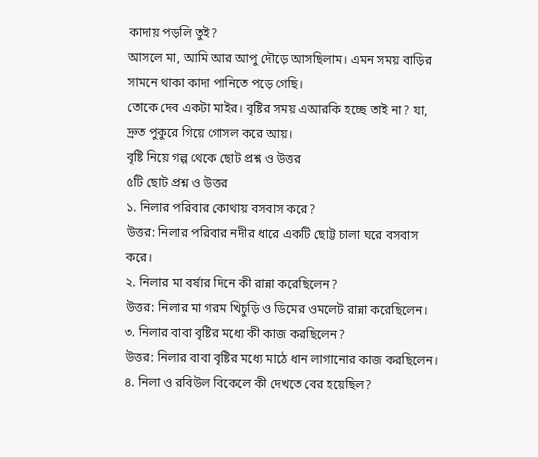কাদায় পড়লি তুই?
আসলে মা, আমি আর আপু দৌড়ে আসছিলাম। এমন সময় বাড়ির সামনে থাকা কাদা পানিতে পড়ে গেছি।
তোকে দেব একটা মাইর। বৃষ্টির সময় এআরকি হচ্ছে তাই না? যা, দ্রুত পুকুরে গিয়ে গোসল করে আয়।
বৃষ্টি নিয়ে গল্প থেকে ছোট প্রশ্ন ও উত্তর
৫টি ছোট প্রশ্ন ও উত্তর
১. নিলার পরিবার কোথায় বসবাস করে?
উত্তর: নিলার পরিবার নদীর ধারে একটি ছোট্ট চালা ঘরে বসবাস করে।
২. নিলার মা বর্ষার দিনে কী রান্না করেছিলেন?
উত্তর: নিলার মা গরম খিচুড়ি ও ডিমের ওমলেট রান্না করেছিলেন।
৩. নিলার বাবা বৃষ্টির মধ্যে কী কাজ করছিলেন?
উত্তর: নিলার বাবা বৃষ্টির মধ্যে মাঠে ধান লাগানোর কাজ করছিলেন।
৪. নিলা ও রবিউল বিকেলে কী দেখতে বের হয়েছিল?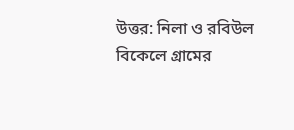উত্তর: নিলা ও রবিউল বিকেলে গ্রামের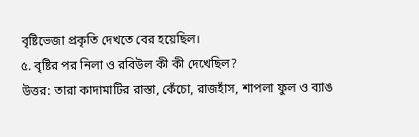বৃষ্টিভেজা প্রকৃতি দেখতে বের হয়েছিল।
৫. বৃষ্টির পর নিলা ও রবিউল কী কী দেখেছিল?
উত্তর: তারা কাদামাটির রাস্তা, কেঁচো, রাজহাঁস, শাপলা ফুল ও ব্যাঙ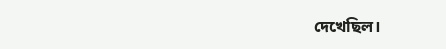দেখেছিল।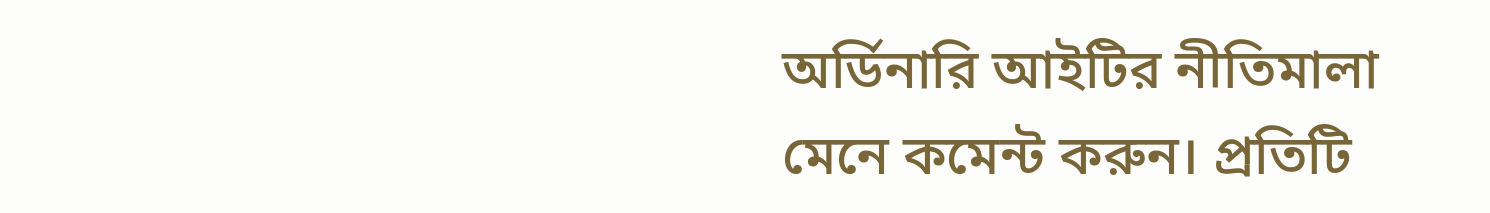অর্ডিনারি আইটির নীতিমালা মেনে কমেন্ট করুন। প্রতিটি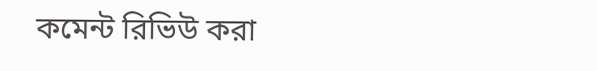কমেন্ট রিভিউ করা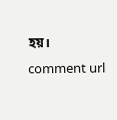হয়।
comment url